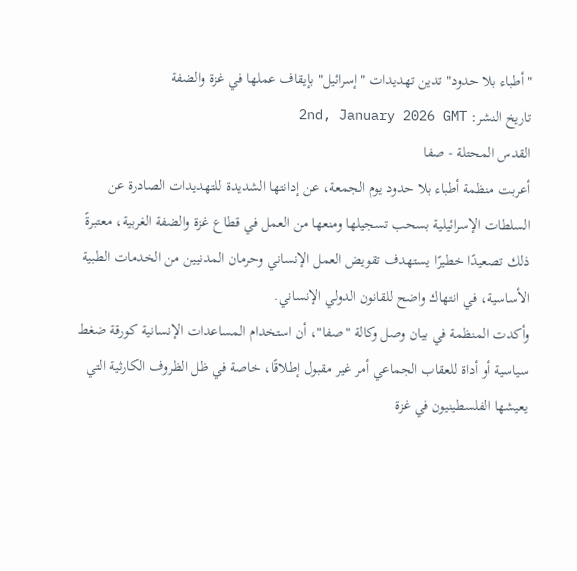"أطباء بلا حدود" تدين تهديدات "إسرائيل" بإيقاف عملها في غزة والضفة
تاريخ النشر: 2nd, January 2026 GMT
القدس المحتلة - صفا
أعربت منظمة أطباء بلا حدود يوم الجمعة، عن إدانتها الشديدة للتهديدات الصادرة عن السلطات الإسرائيلية بسحب تسجيلها ومنعها من العمل في قطاع غزة والضفة الغربية، معتبرةً ذلك تصعيدًا خطيرًا يستهدف تقويض العمل الإنساني وحرمان المدنيين من الخدمات الطبية الأساسية، في انتهاك واضح للقانون الدولي الإنساني.
وأكدت المنظمة في بيان وصل وكالة "صفا"، أن استخدام المساعدات الإنسانية كورقة ضغط سياسية أو أداة للعقاب الجماعي أمر غير مقبول إطلاقًا، خاصة في ظل الظروف الكارثية التي يعيشها الفلسطينيون في غزة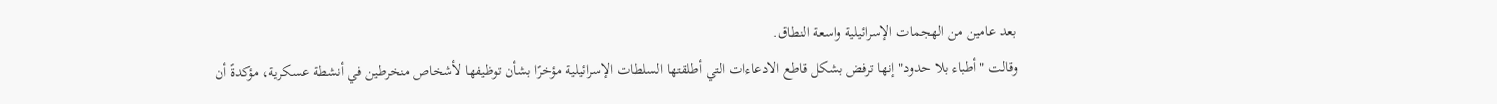بعد عامين من الهجمات الإسرائيلية واسعة النطاق.
وقالت "أطباء بلا حدود" إنها ترفض بشكل قاطع الادعاءات التي أطلقتها السلطات الإسرائيلية مؤخرًا بشأن توظيفها لأشخاص منخرطين في أنشطة عسكرية، مؤكدةً أن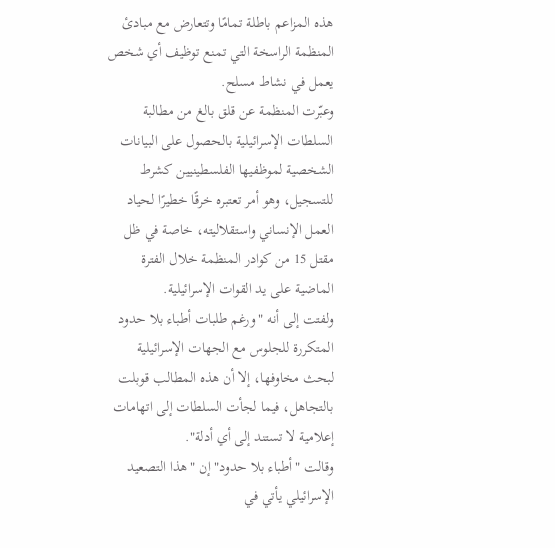هذه المزاعم باطلة تمامًا وتتعارض مع مبادئ المنظمة الراسخة التي تمنع توظيف أي شخص يعمل في نشاط مسلح.
وعبّرت المنظمة عن قلق بالغ من مطالبة السلطات الإسرائيلية بالحصول على البيانات الشخصية لموظفيها الفلسطينيين كشرط للتسجيل، وهو أمر تعتبره خرقًا خطيرًا لحياد العمل الإنساني واستقلاليته، خاصة في ظل مقتل 15 من كوادر المنظمة خلال الفترة الماضية على يد القوات الإسرائيلية.
ولفتت إلى أنه "ورغم طلبات أطباء بلا حدود المتكررة للجلوس مع الجهات الإسرائيلية لبحث مخاوفها، إلا أن هذه المطالب قوبلت بالتجاهل، فيما لجأت السلطات إلى اتهامات إعلامية لا تستند إلى أي أدلة".
وقالت "أطباء بلا حدود" إن "هذا التصعيد الإسرائيلي يأتي في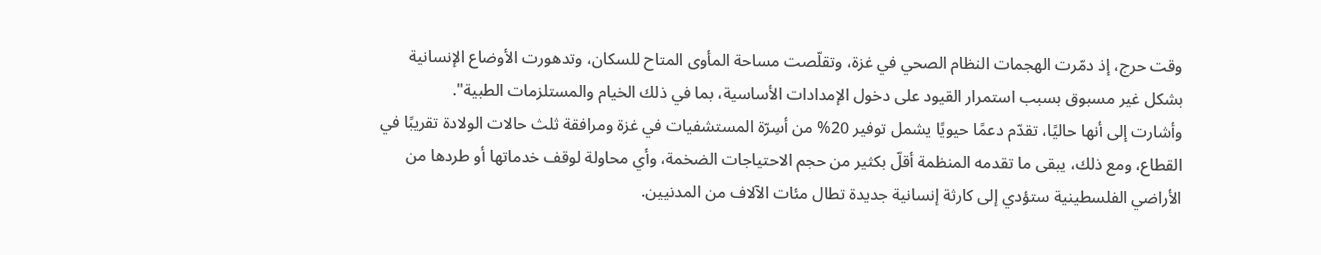وقت حرج، إذ دمّرت الهجمات النظام الصحي في غزة، وتقلّصت مساحة المأوى المتاح للسكان، وتدهورت الأوضاع الإنسانية بشكل غير مسبوق بسبب استمرار القيود على دخول الإمدادات الأساسية، بما في ذلك الخيام والمستلزمات الطبية".
وأشارت إلى أنها حاليًا، تقدّم دعمًا حيويًا يشمل توفير 20% من أسِرّة المستشفيات في غزة ومرافقة ثلث حالات الولادة تقريبًا في القطاع، ومع ذلك، يبقى ما تقدمه المنظمة أقلّ بكثير من حجم الاحتياجات الضخمة، وأي محاولة لوقف خدماتها أو طردها من الأراضي الفلسطينية ستؤدي إلى كارثة إنسانية جديدة تطال مئات الآلاف من المدنيين.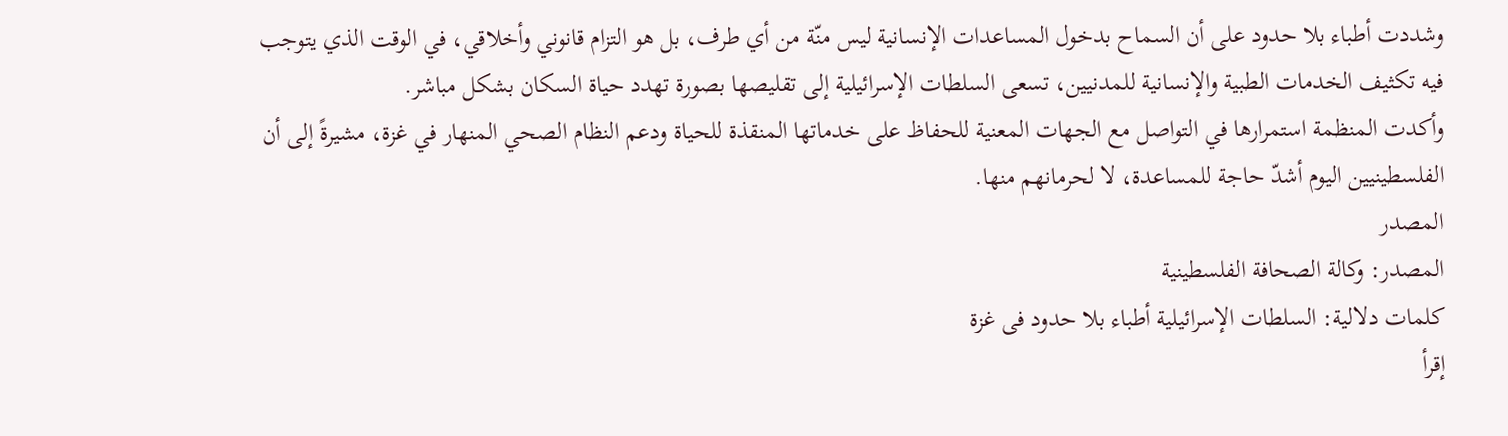وشددت أطباء بلا حدود على أن السماح بدخول المساعدات الإنسانية ليس منّة من أي طرف، بل هو التزام قانوني وأخلاقي، في الوقت الذي يتوجب فيه تكثيف الخدمات الطبية والإنسانية للمدنيين، تسعى السلطات الإسرائيلية إلى تقليصها بصورة تهدد حياة السكان بشكل مباشر.
وأكدت المنظمة استمرارها في التواصل مع الجهات المعنية للحفاظ على خدماتها المنقذة للحياة ودعم النظام الصحي المنهار في غزة، مشيرةً إلى أن الفلسطينيين اليوم أشدّ حاجة للمساعدة، لا لحرمانهم منها.
المصدر
المصدر: وكالة الصحافة الفلسطينية
كلمات دلالية: السلطات الإسرائیلیة أطباء بلا حدود فی غزة
إقرأ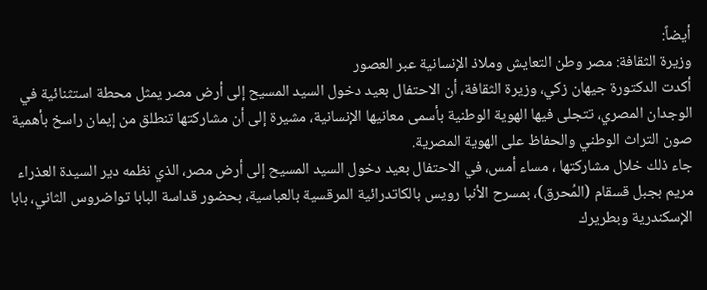أيضاً:
وزيرة الثقافة: مصر وطن التعايش وملاذ الإنسانية عبر العصور
أكدت الدكتورة جيهان زكي، وزيرة الثقافة، أن الاحتفال بعيد دخول السيد المسيح إلى أرض مصر يمثل محطة استثنائية في الوجدان المصري، تتجلى فيها الهوية الوطنية بأسمى معانيها الإنسانية، مشيرة إلى أن مشاركتها تنطلق من إيمان راسخ بأهمية صون التراث الوطني والحفاظ على الهوية المصرية.
جاء ذلك خلال مشاركتها ، مساء أمس، في الاحتفال بعيد دخول السيد المسيح إلى أرض مصر، الذي نظمه دير السيدة العذراء مريم بجبل قسقام (المُحرق)، بمسرح الأنبا رويس بالكاتدرائية المرقسية بالعباسية، بحضور قداسة البابا تواضروس الثاني، بابا الإسكندرية وبطريرك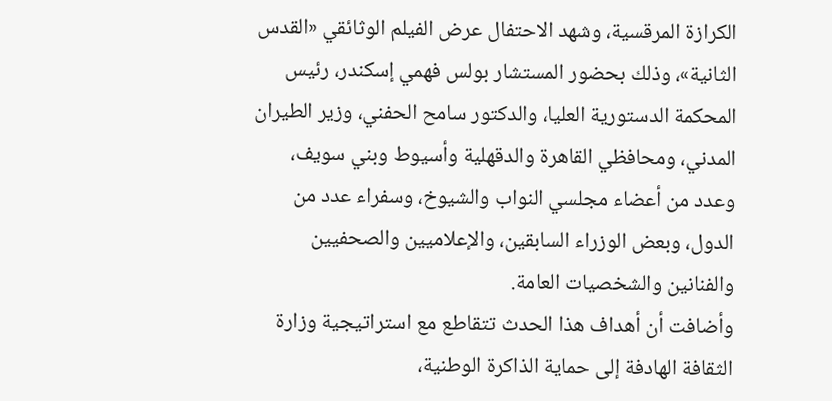الكرازة المرقسية، وشهد الاحتفال عرض الفيلم الوثائقي «القدس الثانية»، وذلك بحضور المستشار بولس فهمي إسكندر، رئيس المحكمة الدستورية العليا، والدكتور سامح الحفني، وزير الطيران المدني، ومحافظي القاهرة والدقهلية وأسيوط وبني سويف، وعدد من أعضاء مجلسي النواب والشيوخ، وسفراء عدد من الدول، وبعض الوزراء السابقين، والإعلاميين والصحفيين والفنانين والشخصيات العامة.
وأضافت أن أهداف هذا الحدث تتقاطع مع استراتيجية وزارة الثقافة الهادفة إلى حماية الذاكرة الوطنية،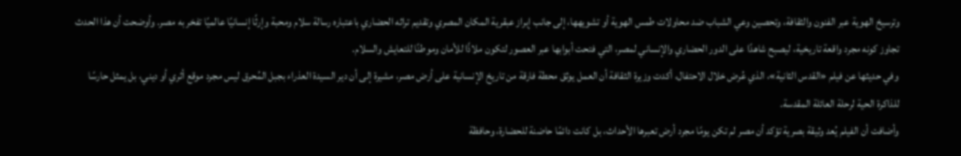وترسيخ الهوية عبر الفنون والثقافة، وتحصين وعي الشباب ضد محاولات طمس الهوية أو تشويهها، إلى جانب إبراز عبقرية المكان المصري وتقديم تراثه الحضاري باعتباره رسالة سلام ومحبة وإرثًا إنسانيًا عالميًا تفخر به مصر. وأوضحت أن هذا الحدث تجاوز كونه مجرد واقعة تاريخية، ليصبح شاهدًا على الدور الحضاري والإنساني لمصر، التي فتحت أبوابها عبر العصور لتكون ملاذًا للأمان وموطنًا للتعايش والسلام.
وفي حديثها عن فيلم «القدس الثانية»، الذي عُرض خلال الاحتفال، أكدت وزيرة الثقافة أن العمل يوثق محطة فارقة من تاريخ الإنسانية على أرض مصر، مشيرة إلى أن دير السيدة العذراء بجبل المُحرق ليس مجرد موقع أثري أو ديني، بل يمثل حارسًا للذاكرة الحية لرحلة العائلة المقدسة.
وأضافت أن الفيلم يُعد وثيقة بصرية تؤكد أن مصر لم تكن يومًا مجرد أرض تعبرها الأحداث، بل كانت دائمًا حاضنة للحضارة، وحافظة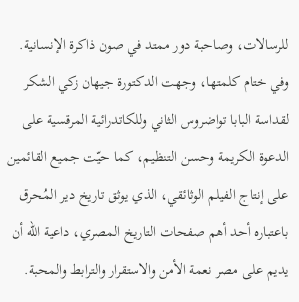للرسالات، وصاحبة دور ممتد في صون ذاكرة الإنسانية.
وفي ختام كلمتها، وجهت الدكتورة جيهان زكي الشكر لقداسة البابا تواضروس الثاني وللكاتدرائية المرقسية على الدعوة الكريمة وحسن التنظيم، كما حيّت جميع القائمين على إنتاج الفيلم الوثائقي، الذي يوثق تاريخ دير المُحرق باعتباره أحد أهم صفحات التاريخ المصري، داعية الله أن يديم على مصر نعمة الأمن والاستقرار والترابط والمحبة.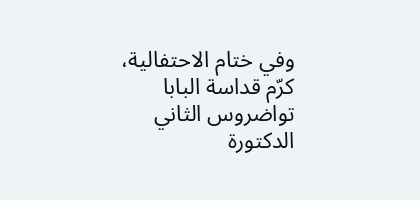وفي ختام الاحتفالية، كرّم قداسة البابا تواضروس الثاني الدكتورة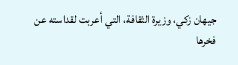جيهان زكي، وزيرة الثقافة، التي أعربت لقداسته عن فخرها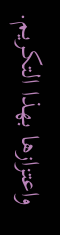واعتزازها بهذا التكريم.